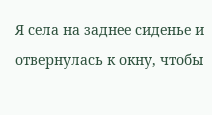Я села на заднее сиденье и отвернулась к окну, чтобы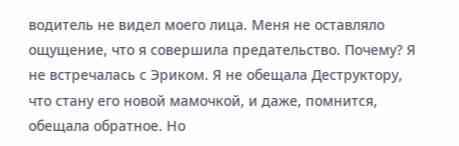водитель не видел моего лица. Меня не оставляло ощущение, что я совершила предательство. Почему? Я не встречалась с Эриком. Я не обещала Деструктору, что стану его новой мамочкой, и даже, помнится, обещала обратное. Но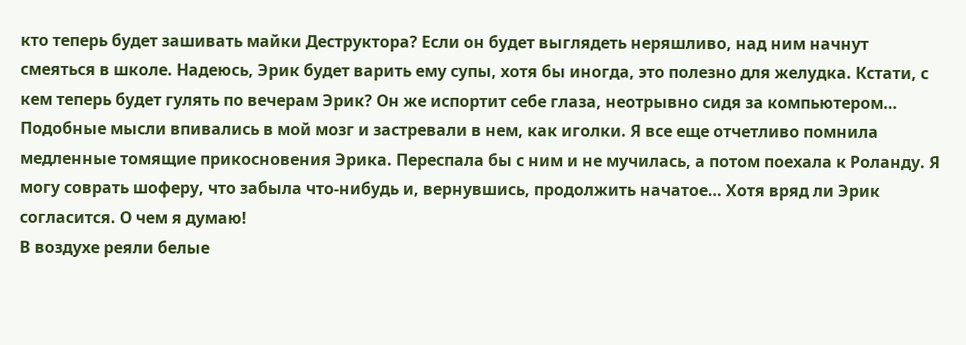кто теперь будет зашивать майки Деструктора? Если он будет выглядеть неряшливо, над ним начнут смеяться в школе. Надеюсь, Эрик будет варить ему супы, хотя бы иногда, это полезно для желудка. Кстати, с кем теперь будет гулять по вечерам Эрик? Он же испортит себе глаза, неотрывно сидя за компьютером… Подобные мысли впивались в мой мозг и застревали в нем, как иголки. Я все еще отчетливо помнила медленные томящие прикосновения Эрика. Переспала бы с ним и не мучилась, а потом поехала к Роланду. Я могу соврать шоферу, что забыла что-нибудь и, вернувшись, продолжить начатое… Хотя вряд ли Эрик согласится. О чем я думаю!
В воздухе реяли белые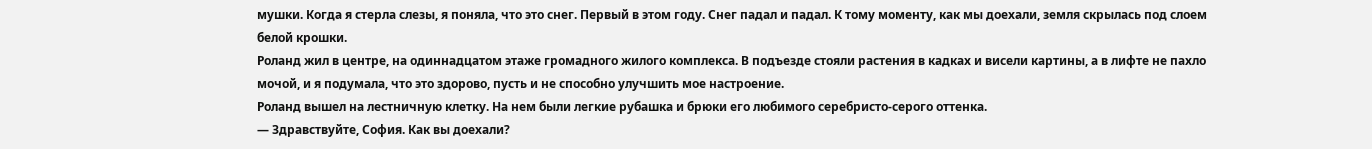мушки. Когда я стерла слезы, я поняла, что это снег. Первый в этом году. Снег падал и падал. К тому моменту, как мы доехали, земля скрылась под слоем белой крошки.
Роланд жил в центре, на одиннадцатом этаже громадного жилого комплекса. В подъезде стояли растения в кадках и висели картины, а в лифте не пахло мочой, и я подумала, что это здорово, пусть и не способно улучшить мое настроение.
Роланд вышел на лестничную клетку. На нем были легкие рубашка и брюки его любимого серебристо-серого оттенка.
— Здравствуйте, София. Как вы доехали?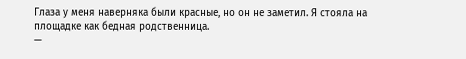Глаза у меня наверняка были красные, но он не заметил. Я стояла на площадке как бедная родственница.
—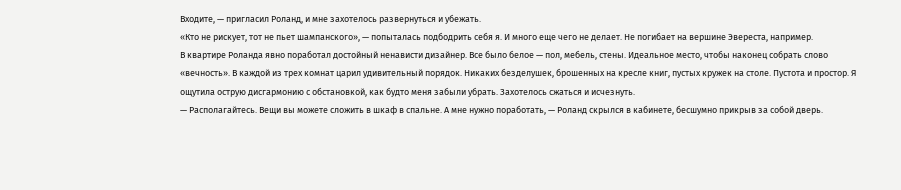Входите, — пригласил Роланд, и мне захотелось развернуться и убежать.
«Кто не рискует, тот не пьет шампанского», — попыталась подбодрить себя я. И много еще чего не делает. Не погибает на вершине Эвереста, например.
В квартире Роланда явно поработал достойный ненависти дизайнер. Все было белое — пол, мебель, стены. Идеальное место, чтобы наконец собрать слово «вечность». В каждой из трех комнат царил удивительный порядок. Никаких безделушек, брошенных на кресле книг, пустых кружек на столе. Пустота и простор. Я ощутила острую дисгармонию с обстановкой, как будто меня забыли убрать. Захотелось сжаться и исчезнуть.
— Располагайтесь. Вещи вы можете сложить в шкаф в спальне. А мне нужно поработать, — Роланд скрылся в кабинете, бесшумно прикрыв за собой дверь.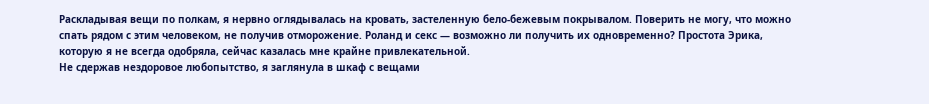Раскладывая вещи по полкам, я нервно оглядывалась на кровать, застеленную бело-бежевым покрывалом. Поверить не могу, что можно спать рядом с этим человеком, не получив отморожение. Роланд и секс — возможно ли получить их одновременно? Простота Эрика, которую я не всегда одобряла, сейчас казалась мне крайне привлекательной.
Не сдержав нездоровое любопытство, я заглянула в шкаф с вещами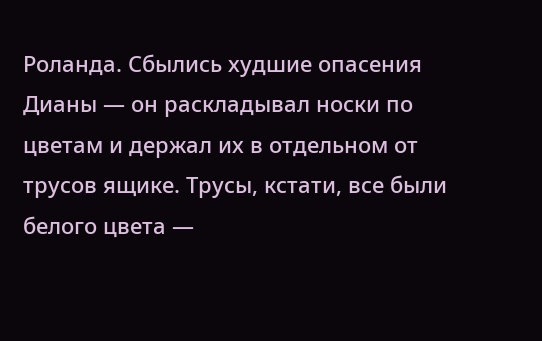Роланда. Сбылись худшие опасения Дианы — он раскладывал носки по цветам и держал их в отдельном от трусов ящике. Трусы, кстати, все были белого цвета —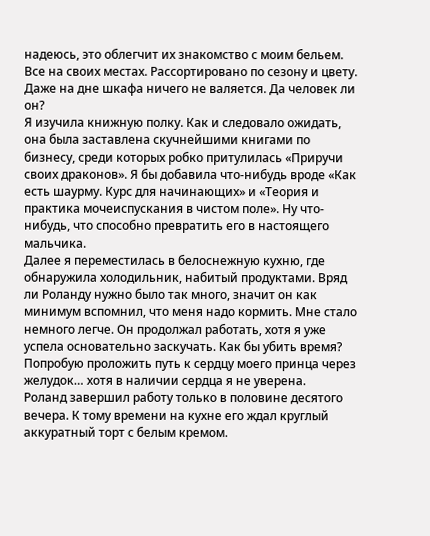надеюсь, это облегчит их знакомство с моим бельем. Все на своих местах. Рассортировано по сезону и цвету. Даже на дне шкафа ничего не валяется. Да человек ли он?
Я изучила книжную полку. Как и следовало ожидать, она была заставлена скучнейшими книгами по бизнесу, среди которых робко притулилась «Приручи своих драконов». Я бы добавила что-нибудь вроде «Как есть шаурму. Курс для начинающих» и «Теория и практика мочеиспускания в чистом поле». Ну что-нибудь, что способно превратить его в настоящего мальчика.
Далее я переместилась в белоснежную кухню, где обнаружила холодильник, набитый продуктами. Вряд ли Роланду нужно было так много, значит он как минимум вспомнил, что меня надо кормить. Мне стало немного легче. Он продолжал работать, хотя я уже успела основательно заскучать. Как бы убить время? Попробую проложить путь к сердцу моего принца через желудок… хотя в наличии сердца я не уверена.
Роланд завершил работу только в половине десятого вечера. К тому времени на кухне его ждал круглый аккуратный торт с белым кремом.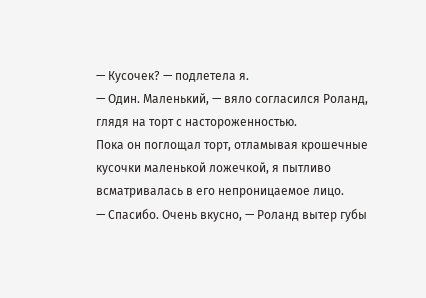— Кусочек? — подлетела я.
— Один. Маленький, — вяло согласился Роланд, глядя на торт с настороженностью.
Пока он поглощал торт, отламывая крошечные кусочки маленькой ложечкой, я пытливо всматривалась в его непроницаемое лицо.
— Спасибо. Очень вкусно, — Роланд вытер губы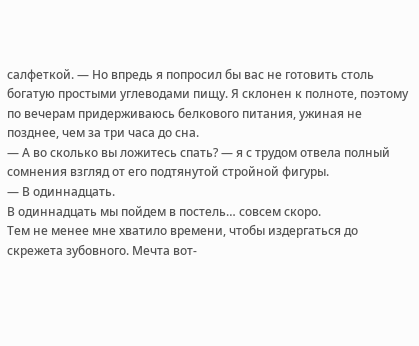салфеткой. — Но впредь я попросил бы вас не готовить столь богатую простыми углеводами пищу. Я склонен к полноте, поэтому по вечерам придерживаюсь белкового питания, ужиная не позднее, чем за три часа до сна.
— А во сколько вы ложитесь спать? — я с трудом отвела полный сомнения взгляд от его подтянутой стройной фигуры.
— В одиннадцать.
В одиннадцать мы пойдем в постель… совсем скоро.
Тем не менее мне хватило времени, чтобы издергаться до скрежета зубовного. Мечта вот-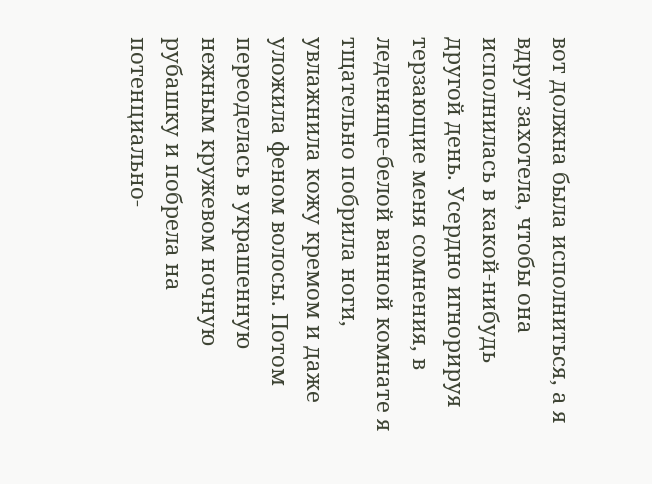вот должна была исполниться, а я вдруг захотела, чтобы она исполнилась в какой-нибудь другой день. Усердно игнорируя терзающие меня сомнения, в леденяще-белой ванной комнате я тщательно побрила ноги, увлажнила кожу кремом и даже уложила феном волосы. Потом переоделась в украшенную нежным кружевом ночную рубашку и побрела на потенциально-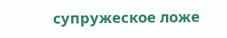супружеское ложе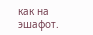как на эшафот.